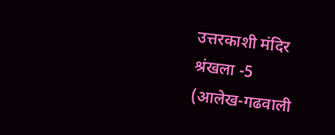उत्तरकाशी मंदिर श्रंखला -5
(आलेख-गढवाली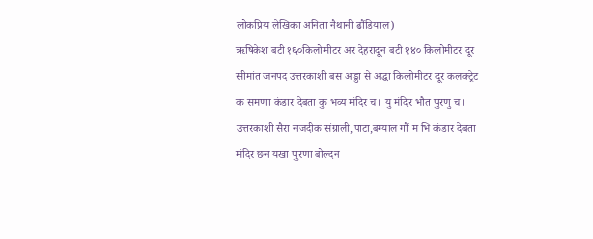लोकप्रिय लेखिका अनिता नैथानी ढौंडियाल)
ऋषिकेश बटी १६०किलोमीटर अर देहरादून बटी १४० किलोमीटर दूर सीमांत जनपद उत्तरकाशी बस अड्डा से अद्धा किलोमीटर दूर कलक्ट्रेट क समणा कंडार देबता कु भव्य मंदिर च। यु मंदिर भौत पुरणु च। उत्तरकाशी सैरा नजदीक संग्राली,पाटा,बग्याल गौं म भि कंडार देबता मंदिर छन यखा पुरणा बोल्दन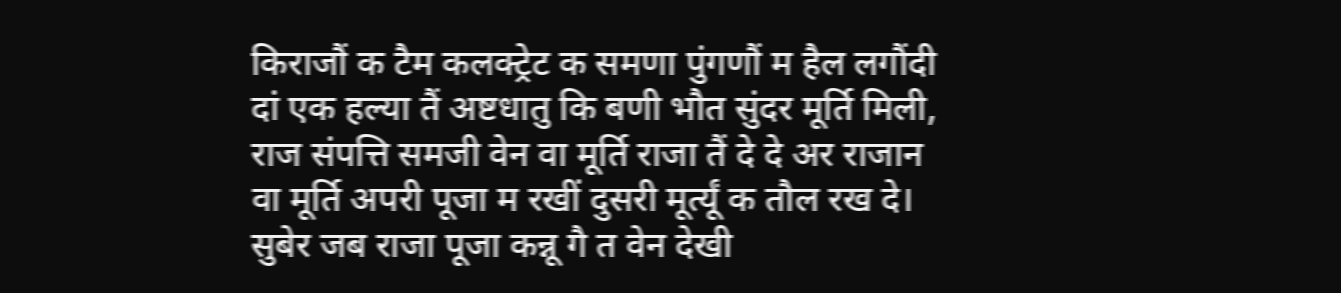किराजौं क टैम कलक्ट्रेट क समणा पुंगणौं म हैल लगौंदी दां एक हल्या तैं अष्टधातु कि बणी भौत सुंदर मूर्ति मिली, राज संपत्ति समजी वेन वा मूर्ति राजा तैं दे दे अर राजान वा मूर्ति अपरी पूजा म रखीं दुसरी मूर्त्यूं क तौल रख दे। सुबेर जब राजा पूजा कन्नू गै त वेन देखी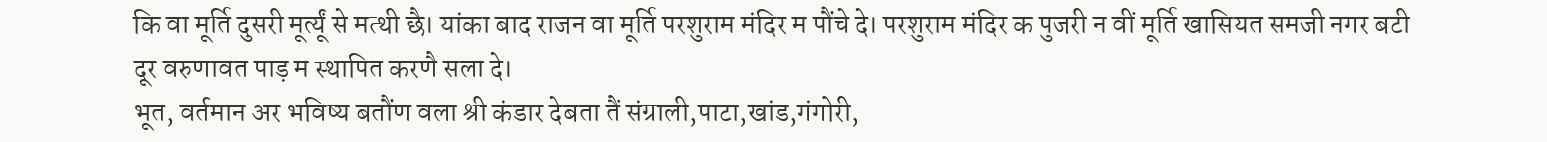कि वा मूर्ति दुसरी मूर्त्यूं से मत्थी छै। यांका बाद राजन वा मूर्ति परशुराम मंदिर म पौंचे दे। परशुराम मंदिर क पुजरी न वीं मूर्ति खासियत समजी नगर बटी दूर वरुणावत पाड़ म स्थापित करणै सला दे।
भूत, वर्तमान अर भविष्य बतौंण वला श्री कंडार देबता तैं संग्राली,पाटा,खांड,गंगोरी,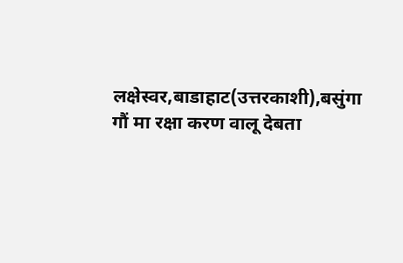लक्षेस्वर,बाडाहाट(उत्तरकाशी),बसुंगा गौं मा रक्षा करण वालू देबता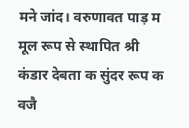मने जांद। वरुणावत पाड़ म मूल रूप से स्थापित श्री कंडार देबता क सुंदर रूप क वजै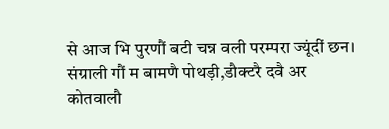से आज भि पुरणौं बटी चन्न वली परम्परा ज्यूंदीं छन।
संग्राली गौं म बामणै पोथड़ी,डौक्टरै दवै अर कोतवालौ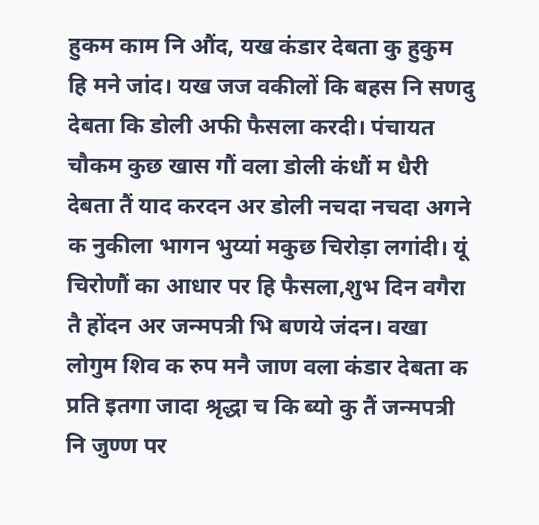हुकम काम नि औंद, यख कंडार देबता कु हुकुम हि मने जांद। यख जज वकीलों कि बहस नि सणदु देबता कि डोली अफी फैसला करदी। पंचायत चौकम कुछ खास गौं वला डोली कंधौं म धैरी देबता तैं याद करदन अर डोली नचदा नचदा अगने क नुकीला भागन भुय्यां मकुछ चिरोड़ा लगांदी। यूं चिरोणौं का आधार पर हि फैसला,शुभ दिन वगैरा तै होंदन अर जन्मपत्री भि बणये जंदन। वखा लोगुम शिव क रुप मनै जाण वला कंडार देबता क प्रति इतगा जादा श्रृद्धा च कि ब्यो कु तैं जन्मपत्री नि जुण्ण पर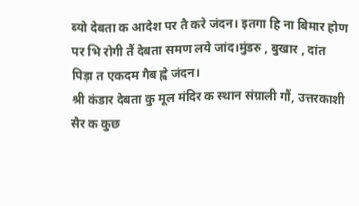ब्यो देबता क आदेश पर तै करे जंदन। इतगा हि ना बिमार होण पर भि रोगी तैं देबता समण लये जांद।मुंडरु , बुखार , दांत पिड़ा त एकदम गैब ह्वे जंदन।
श्री कंडार देबता कु मूल मंदिर क स्थान संग्राली गौं, उत्तरकाशी सैर क कुछ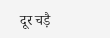दूर चड़ै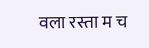वला रस्ता म च